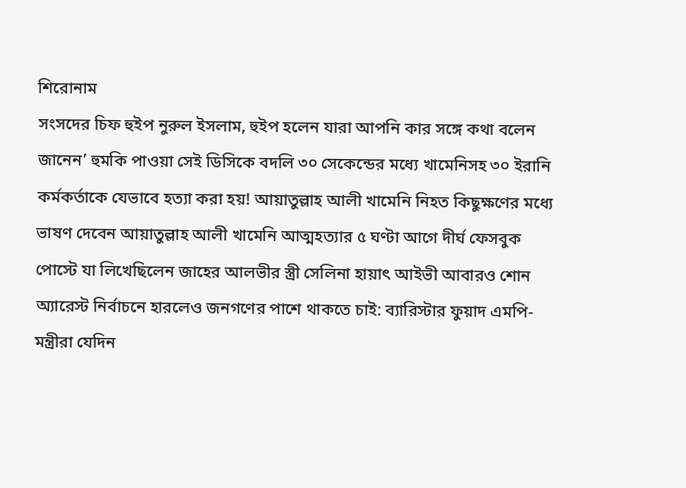শিরোনাম
সংসদের চিফ হুইপ নুরুল ইসলাম, হুইপ হলেন যারা আপনি কার সঙ্গে কথা বলেন জানেন’ হুমকি পাওয়া সেই ডিসিকে বদলি ৩০ সেকেন্ডের মধ্যে খামেনিসহ ৩০ ইরানি কর্মকর্তাকে যেভাবে হত্যা করা হয়! আয়াতুল্লাহ আলী খামেনি নিহত কিছুক্ষণের মধ্যে ভাষণ দেবেন আয়াতুল্লাহ আলী খামেনি আত্মহত্যার ৫ ঘণ্টা আগে দীর্ঘ ফেসবুক পোস্টে যা লিখেছিলেন জাহের আলভীর স্ত্রী সেলিনা হায়াৎ আইভী আবারও শোন অ্যারেস্ট নির্বাচনে হারলেও জনগণের পাশে থাকতে চাই: ব্যারিস্টার ফুয়াদ এমপি-মন্ত্রীরা যেদিন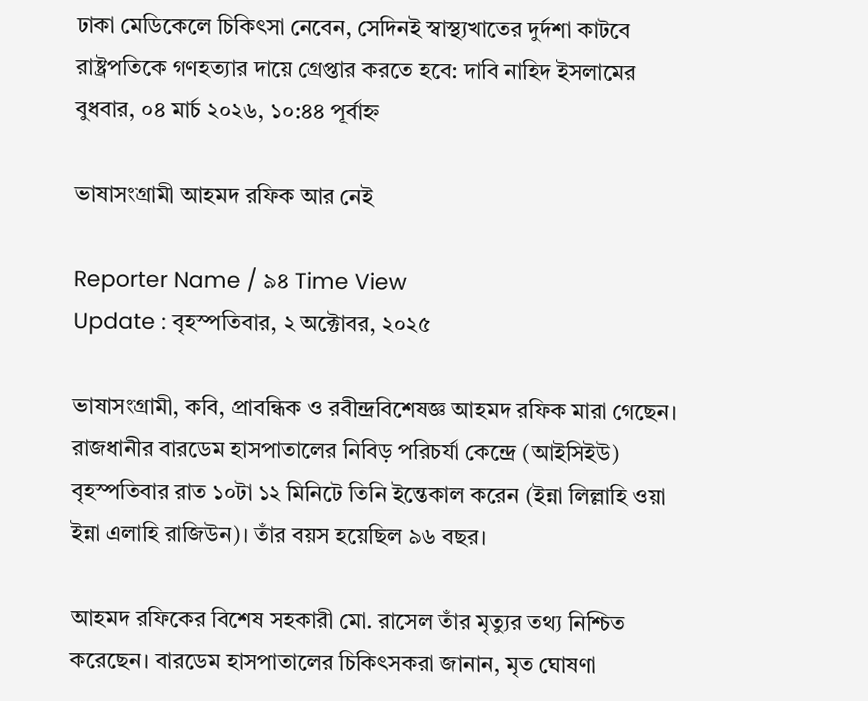ঢাকা মেডিকেলে চিকিৎসা নেবেন, সেদিনই স্বাস্থ্যখাতের দুর্দশা কাটবে রাষ্ট্রপতিকে গণহত্যার দায়ে গ্রেপ্তার করতে হবে: দাবি নাহিদ ইসলামের
বুধবার, ০৪ মার্চ ২০২৬, ১০:৪৪ পূর্বাহ্ন

ভাষাসংগ্রামী আহমদ রফিক আর নেই

Reporter Name / ৯৪ Time View
Update : বৃহস্পতিবার, ২ অক্টোবর, ২০২৫

ভাষাসংগ্রামী, কবি, প্রাবন্ধিক ও রবীন্দ্রবিশেষজ্ঞ আহমদ রফিক মারা গেছেন। রাজধানীর বারডেম হাসপাতালের নিবিড় পরিচর্যা কেন্দ্রে (আইসিইউ) বৃহস্পতিবার রাত ১০টা ১২ মিনিটে তিনি ইন্তেকাল করেন (ইন্না লিল্লাহি ওয়া ইন্না এলাহি রাজিউন)। তাঁর বয়স হয়েছিল ৯৬ বছর।

আহমদ রফিকের বিশেষ সহকারী মো. রাসেল তাঁর মৃত্যুর তথ্য নিশ্চিত করেছেন। বারডেম হাসপাতালের চিকিৎসকরা জানান, মৃত ঘোষণা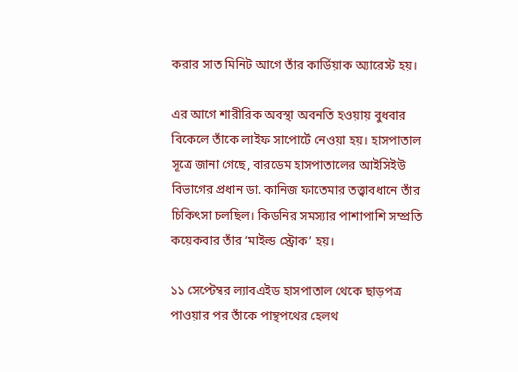করার সাত মিনিট আগে তাঁর কার্ডিয়াক অ্যারেস্ট হয়।

এর আগে শারীরিক অবস্থা অবনতি হওয়ায় বুধবার বিকেলে তাঁকে লাইফ সাপোর্টে নেওয়া হয়। হাসপাতাল সূত্রে জানা গেছে, বারডেম হাসপাতালের আইসিইউ বিভাগের প্রধান ডা. কানিজ ফাতেমার তত্ত্বাবধানে তাঁর চিকিৎসা চলছিল। কিডনির সমস্যার পাশাপাশি সম্প্রতি কয়েকবার তাঁর ‘মাইল্ড স্ট্রোক’ হয়।

১১ সেপ্টেম্বর ল্যাবএইড হাসপাতাল থেকে ছাড়পত্র পাওয়ার পর তাঁকে পান্থপথের হেলথ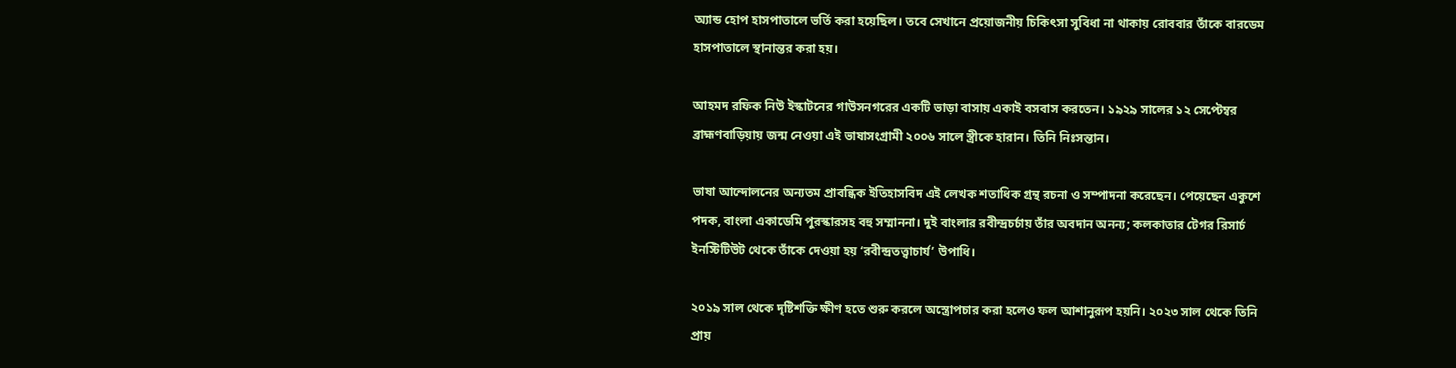অ্যান্ড হোপ হাসপাতালে ভর্তি করা হয়েছিল। তবে সেখানে প্রয়োজনীয় চিকিৎসা সুবিধা না থাকায় রোববার তাঁকে বারডেম হাসপাতালে স্থানান্তর করা হয়।

আহমদ রফিক নিউ ইস্কাটনের গাউসনগরের একটি ভাড়া বাসায় একাই বসবাস করতেন। ১৯২৯ সালের ১২ সেপ্টেম্বর ব্রাহ্মণবাড়িয়ায় জন্ম নেওয়া এই ভাষাসংগ্রামী ২০০৬ সালে স্ত্রীকে হারান। তিনি নিঃসন্তান।

ভাষা আন্দোলনের অন্যতম প্রাবন্ধিক ইতিহাসবিদ এই লেখক শতাধিক গ্রন্থ রচনা ও সম্পাদনা করেছেন। পেয়েছেন একুশে পদক, বাংলা একাডেমি পুরস্কারসহ বহু সম্মাননা। দুই বাংলার রবীন্দ্রচর্চায় তাঁর অবদান অনন্য; কলকাতার টেগর রিসার্চ ইনস্টিটিউট থেকে তাঁকে দেওয়া হয় ‘রবীন্দ্রতত্ত্বাচার্য’ উপাধি।

২০১৯ সাল থেকে দৃষ্টিশক্তি ক্ষীণ হতে শুরু করলে অস্ত্রোপচার করা হলেও ফল আশানুরূপ হয়নি। ২০২৩ সাল থেকে তিনি প্রায়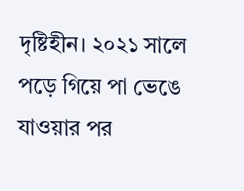দৃষ্টিহীন। ২০২১ সালে পড়ে গিয়ে পা ভেঙে যাওয়ার পর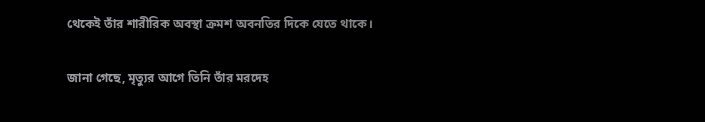থেকেই তাঁর শারীরিক অবস্থা ক্রমশ অবনতির দিকে যেতে থাকে।

জানা গেছে, মৃত্যুর আগে তিনি তাঁর মরদেহ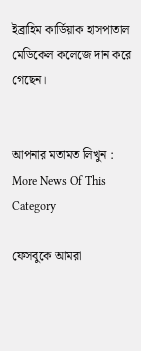ইব্রাহিম কার্ডিয়াক হাসপাতাল মেডিকেল কলেজে দান করে গেছেন।


আপনার মতামত লিখুন :
More News Of This Category

ফেসবুকে আমরা